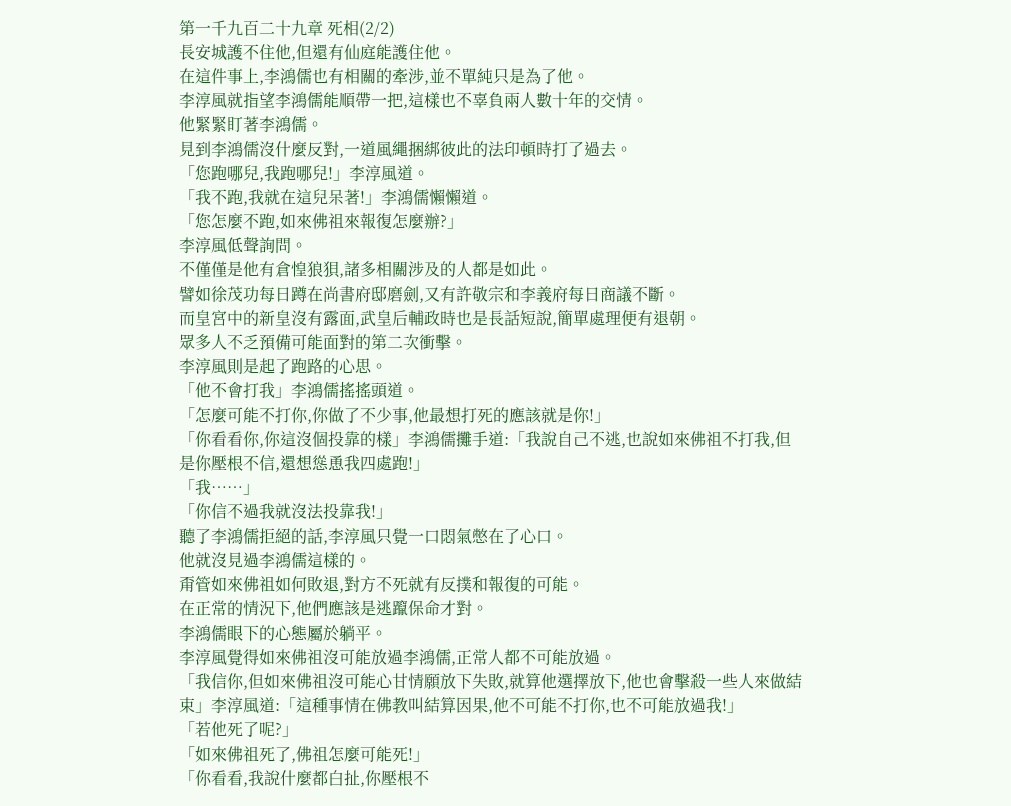第一千九百二十九章 死相(2/2)
長安城護不住他,但還有仙庭能護住他。
在這件事上,李鴻儒也有相關的牽涉,並不單純只是為了他。
李淳風就指望李鴻儒能順帶一把,這樣也不辜負兩人數十年的交情。
他緊緊盯著李鴻儒。
見到李鴻儒沒什麼反對,一道風繩捆綁彼此的法印頓時打了過去。
「您跑哪兒,我跑哪兒!」李淳風道。
「我不跑,我就在這兒呆著!」李鴻儒懶懶道。
「您怎麼不跑,如來佛祖來報復怎麼辦?」
李淳風低聲詢問。
不僅僅是他有倉惶狼狽,諸多相關涉及的人都是如此。
譬如徐茂功每日蹲在尚書府邸磨劍,又有許敬宗和李義府每日商議不斷。
而皇宮中的新皇沒有露面,武皇后輔政時也是長話短說,簡單處理便有退朝。
眾多人不乏預備可能面對的第二次衝擊。
李淳風則是起了跑路的心思。
「他不會打我」李鴻儒搖搖頭道。
「怎麼可能不打你,你做了不少事,他最想打死的應該就是你!」
「你看看你,你這沒個投靠的樣」李鴻儒攤手道:「我說自己不逃,也說如來佛祖不打我,但是你壓根不信,還想慫恿我四處跑!」
「我……」
「你信不過我就沒法投靠我!」
聽了李鴻儒拒絕的話,李淳風只覺一口悶氣憋在了心口。
他就沒見過李鴻儒這樣的。
甭管如來佛祖如何敗退,對方不死就有反撲和報復的可能。
在正常的情況下,他們應該是逃躥保命才對。
李鴻儒眼下的心態屬於躺平。
李淳風覺得如來佛祖沒可能放過李鴻儒,正常人都不可能放過。
「我信你,但如來佛祖沒可能心甘情願放下失敗,就算他選擇放下,他也會擊殺一些人來做結束」李淳風道:「這種事情在佛教叫結算因果,他不可能不打你,也不可能放過我!」
「若他死了呢?」
「如來佛祖死了,佛祖怎麼可能死!」
「你看看,我說什麼都白扯,你壓根不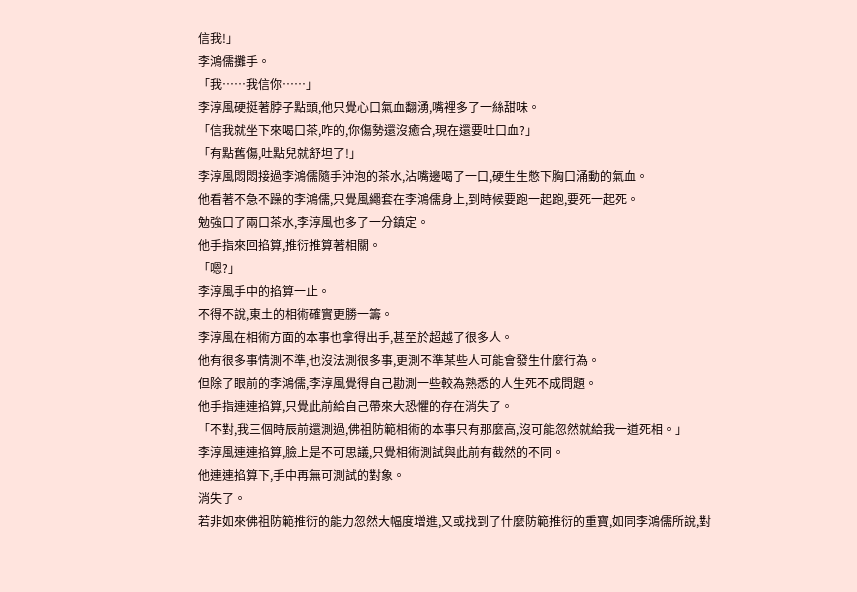信我!」
李鴻儒攤手。
「我……我信你……」
李淳風硬挺著脖子點頭,他只覺心口氣血翻湧,嘴裡多了一絲甜味。
「信我就坐下來喝口茶,咋的,你傷勢還沒癒合,現在還要吐口血?」
「有點舊傷,吐點兒就舒坦了!」
李淳風悶悶接過李鴻儒隨手沖泡的茶水,沾嘴邊喝了一口,硬生生憋下胸口涌動的氣血。
他看著不急不躁的李鴻儒,只覺風繩套在李鴻儒身上,到時候要跑一起跑,要死一起死。
勉強口了兩口茶水,李淳風也多了一分鎮定。
他手指來回掐算,推衍推算著相關。
「嗯?」
李淳風手中的掐算一止。
不得不說,東土的相術確實更勝一籌。
李淳風在相術方面的本事也拿得出手,甚至於超越了很多人。
他有很多事情測不準,也沒法測很多事,更測不準某些人可能會發生什麼行為。
但除了眼前的李鴻儒,李淳風覺得自己勘測一些較為熟悉的人生死不成問題。
他手指連連掐算,只覺此前給自己帶來大恐懼的存在消失了。
「不對,我三個時辰前還測過,佛祖防範相術的本事只有那麼高,沒可能忽然就給我一道死相。」
李淳風連連掐算,臉上是不可思議,只覺相術測試與此前有截然的不同。
他連連掐算下,手中再無可測試的對象。
消失了。
若非如來佛祖防範推衍的能力忽然大幅度增進,又或找到了什麼防範推衍的重寶,如同李鴻儒所說,對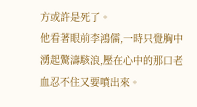方或許是死了。
他看著眼前李鴻儒,一時只覺胸中湧起驚濤駭浪,壓在心中的那口老血忍不住又要噴出來。